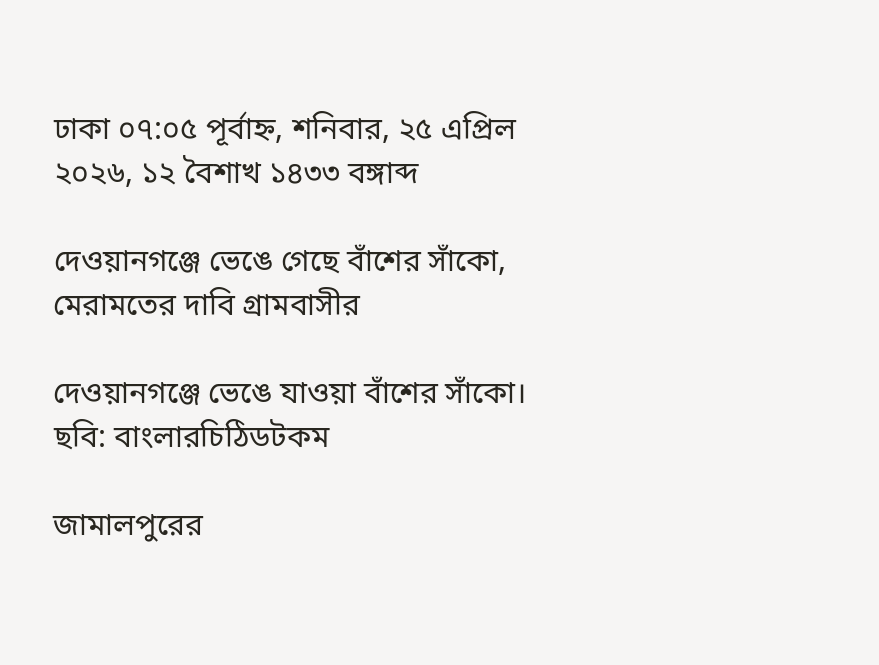ঢাকা ০৭:০৫ পূর্বাহ্ন, শনিবার, ২৫ এপ্রিল ২০২৬, ১২ বৈশাখ ১৪৩৩ বঙ্গাব্দ

দেওয়ানগঞ্জে ভেঙে গেছে বাঁশের সাঁকো, মেরামতের দাবি গ্রামবাসীর

দেওয়ানগঞ্জে ভেঙে যাওয়া বাঁশের সাঁকো। ছবি: বাংলারচিঠিডটকম

জামালপুরের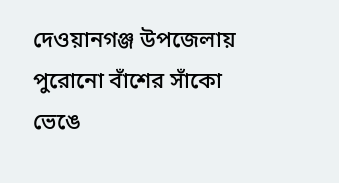দেওয়ানগঞ্জ উপজেলায় পুরোনো বাঁশের সাঁকো ভেঙে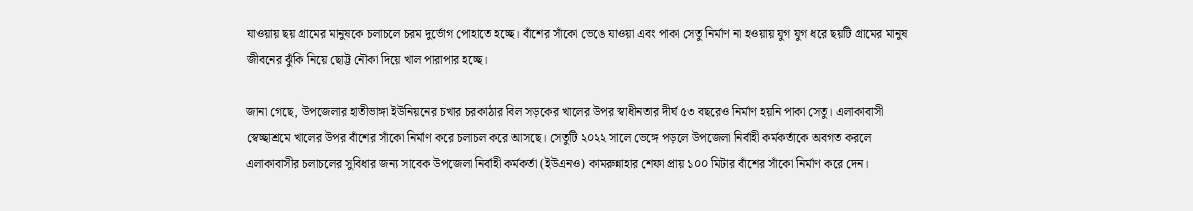যাওয়ায় ছয় গ্রামের মানুষকে চলাচলে চরম দুর্ভোগ পোহাতে হচ্ছে। বাঁশের সাঁকো ভেঙে যাওয়া এবং পাকা সেতু নির্মাণ না হওয়ায় যুগ যুগ ধরে ছয়টি গ্রামের মানুষ জীবনের ঝুঁকি নিয়ে ছোট্ট নৌকা দিয়ে খাল পারাপার হচ্ছে।

জানা গেছে, উপজেলার হাতীভাঙ্গা ইউনিয়নের চখার চরকাঠার বিল সড়কের খালের উপর স্বাধীনতার দীর্ঘ ৫৩ বছরেও নির্মাণ হয়নি পাকা সেতু। এলাকাবাসী স্বেচ্ছাশ্রমে খালের উপর বাঁশের সাঁকো নির্মাণ করে চলাচল করে আসছে। সেতুটি ২০২২ সালে ভেঙ্গে পড়লে উপজেলা নির্বাহী কর্মকর্তাকে অবগত করলে এলাকাবাসীর চলাচলের সুবিধার জন্য সাবেক উপজেলা নির্বাহী কর্মকর্তা (ইউএনও) কামরুন্নাহার শেফা প্রায় ১০০ মিটার বাঁশের সাঁকো নির্মাণ করে দেন।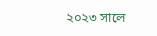২০২৩ সালে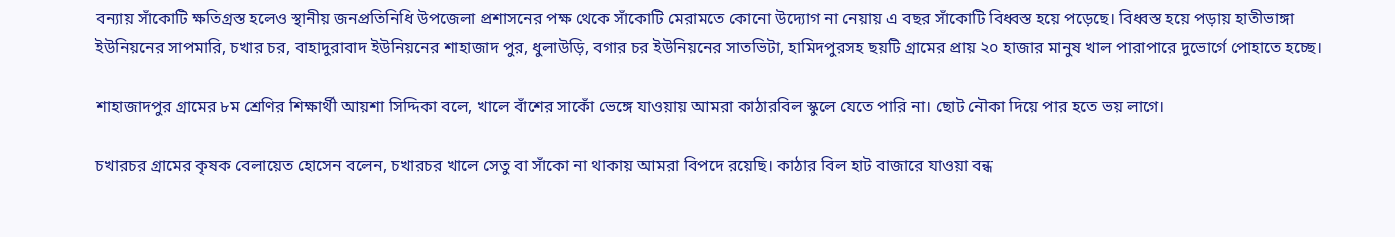বন্যায় সাঁকোটি ক্ষতিগ্রস্ত হলেও স্থানীয় জনপ্রতিনিধি উপজেলা প্রশাসনের পক্ষ থেকে সাঁকোটি মেরামতে কোনো উদ্যোগ না নেয়ায় এ বছর সাঁকোটি বিধ্বস্ত হয়ে পড়েছে। বিধ্বস্ত হয়ে পড়ায় হাতীভাঙ্গা ইউনিয়নের সাপমারি, চখার চর, বাহাদুরাবাদ ইউনিয়নের শাহাজাদ পুর, ধুলাউড়ি, বগার চর ইউনিয়নের সাতভিটা, হামিদপুরসহ ছয়টি গ্রামের প্রায় ২০ হাজার মানুষ খাল পারাপারে দুভোর্গে পোহাতে হচ্ছে।

শাহাজাদপুর গ্রামের ৮ম শ্রেণির শিক্ষার্থী আয়শা সিদ্দিকা বলে, খালে বাঁশের সাকোঁ ভেঙ্গে যাওয়ায় আমরা কাঠারবিল স্কুলে যেতে পারি না। ছোট নৌকা দিয়ে পার হতে ভয় লাগে।

চখারচর গ্রামের কৃষক বেলায়েত হোসেন বলেন, চখারচর খালে সেতু বা সাঁকো না থাকায় আমরা বিপদে রয়েছি। কাঠার বিল হাট বাজারে যাওয়া বন্ধ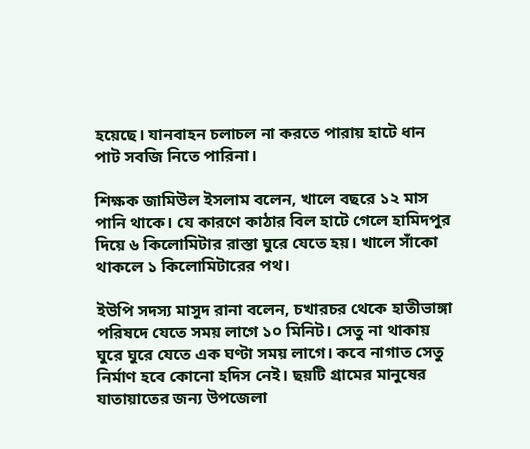হয়েছে। যানবাহন চলাচল না করতে পারায় হাটে ধান পাট সবজি নিতে পারিনা।

শিক্ষক জামিউল ইসলাম বলেন, খালে বছরে ১২ মাস পানি থাকে। যে কারণে কাঠার বিল হাটে গেলে হামিদপুর দিয়ে ৬ কিলোমিটার রাস্তা ঘুরে যেতে হয়। খালে সাঁকো থাকলে ১ কিলোমিটারের পথ।

ইউপি সদস্য মাসুদ রানা বলেন, চখারচর থেকে হাতীভাঙ্গা পরিষদে যেতে সময় লাগে ১০ মিনিট। সেতু না থাকায় ঘুরে ঘুরে যেতে এক ঘণ্টা সময় লাগে। কবে নাগাত সেতু নির্মাণ হবে কোনো হদিস নেই। ছয়টি গ্রামের মানুষের যাতায়াতের জন্য উপজেলা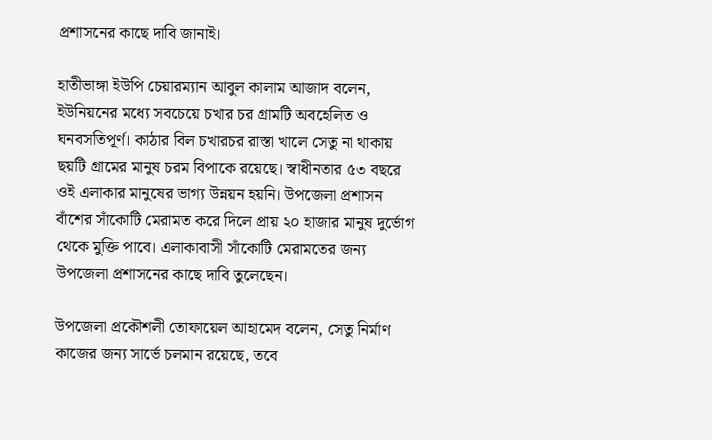প্রশাসনের কাছে দাবি জানাই।

হাতীভাঙ্গা ইউপি চেয়ারম্যান আবুল কালাম আজাদ বলেন, ইউনিয়নের মধ্যে সবচেয়ে চখার চর গ্রামটি অবহেলিত ও ঘনবসতিপূর্ণ। কাঠার বিল চখারচর রাস্তা খালে সেতু না থাকায় ছয়টি গ্রামের মানুষ চরম বিপাকে রয়েছে। স্বাধীনতার ৫৩ বছরে ওই এলাকার মানুষের ভাগ্য উন্নয়ন হয়নি। উপজেলা প্রশাসন বাঁশের সাঁকোটি মেরামত করে দিলে প্রায় ২০ হাজার মানুষ দুর্ভোগ থেকে মুক্তি পাবে। এলাকাবাসী সাঁকোটি মেরামতের জন্য উপজেলা প্রশাসনের কাছে দাবি তুলেছেন।

উপজেলা প্রকৌশলী তোফায়েল আহামেদ বলেন, সেতু নির্মাণ কাজের জন্য সার্ভে চলমান রয়েছে, তবে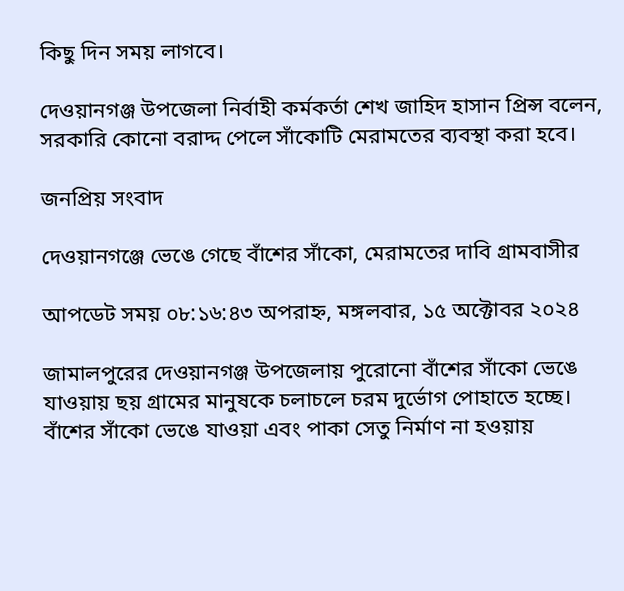কিছু দিন সময় লাগবে।

দেওয়ানগঞ্জ উপজেলা নির্বাহী কর্মকর্তা শেখ জাহিদ হাসান প্রিন্স বলেন, সরকারি কোনো বরাদ্দ পেলে সাঁকোটি মেরামতের ব্যবস্থা করা হবে।

জনপ্রিয় সংবাদ

দেওয়ানগঞ্জে ভেঙে গেছে বাঁশের সাঁকো, মেরামতের দাবি গ্রামবাসীর

আপডেট সময় ০৮:১৬:৪৩ অপরাহ্ন, মঙ্গলবার, ১৫ অক্টোবর ২০২৪

জামালপুরের দেওয়ানগঞ্জ উপজেলায় পুরোনো বাঁশের সাঁকো ভেঙে যাওয়ায় ছয় গ্রামের মানুষকে চলাচলে চরম দুর্ভোগ পোহাতে হচ্ছে। বাঁশের সাঁকো ভেঙে যাওয়া এবং পাকা সেতু নির্মাণ না হওয়ায়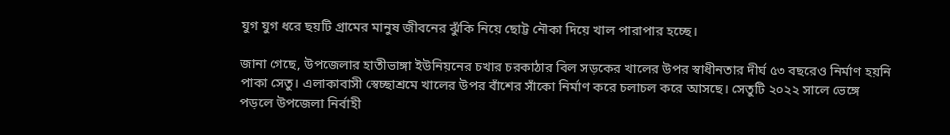যুগ যুগ ধরে ছয়টি গ্রামের মানুষ জীবনের ঝুঁকি নিয়ে ছোট্ট নৌকা দিয়ে খাল পারাপার হচ্ছে।

জানা গেছে, উপজেলার হাতীভাঙ্গা ইউনিয়নের চখার চরকাঠার বিল সড়কের খালের উপর স্বাধীনতার দীর্ঘ ৫৩ বছরেও নির্মাণ হয়নি পাকা সেতু। এলাকাবাসী স্বেচ্ছাশ্রমে খালের উপর বাঁশের সাঁকো নির্মাণ করে চলাচল করে আসছে। সেতুটি ২০২২ সালে ভেঙ্গে পড়লে উপজেলা নির্বাহী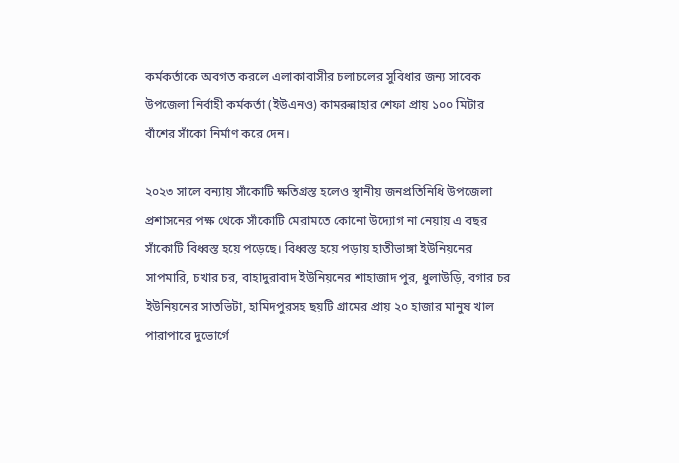কর্মকর্তাকে অবগত করলে এলাকাবাসীর চলাচলের সুবিধার জন্য সাবেক উপজেলা নির্বাহী কর্মকর্তা (ইউএনও) কামরুন্নাহার শেফা প্রায় ১০০ মিটার বাঁশের সাঁকো নির্মাণ করে দেন।

২০২৩ সালে বন্যায় সাঁকোটি ক্ষতিগ্রস্ত হলেও স্থানীয় জনপ্রতিনিধি উপজেলা প্রশাসনের পক্ষ থেকে সাঁকোটি মেরামতে কোনো উদ্যোগ না নেয়ায় এ বছর সাঁকোটি বিধ্বস্ত হয়ে পড়েছে। বিধ্বস্ত হয়ে পড়ায় হাতীভাঙ্গা ইউনিয়নের সাপমারি, চখার চর, বাহাদুরাবাদ ইউনিয়নের শাহাজাদ পুর, ধুলাউড়ি, বগার চর ইউনিয়নের সাতভিটা, হামিদপুরসহ ছয়টি গ্রামের প্রায় ২০ হাজার মানুষ খাল পারাপারে দুভোর্গে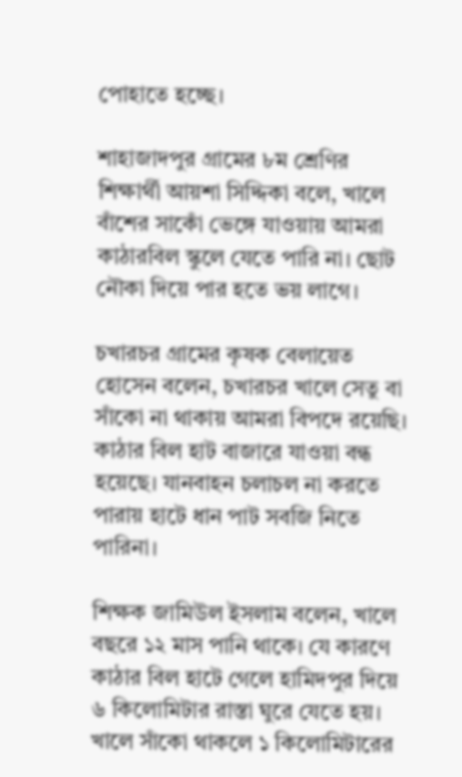পোহাতে হচ্ছে।

শাহাজাদপুর গ্রামের ৮ম শ্রেণির শিক্ষার্থী আয়শা সিদ্দিকা বলে, খালে বাঁশের সাকোঁ ভেঙ্গে যাওয়ায় আমরা কাঠারবিল স্কুলে যেতে পারি না। ছোট নৌকা দিয়ে পার হতে ভয় লাগে।

চখারচর গ্রামের কৃষক বেলায়েত হোসেন বলেন, চখারচর খালে সেতু বা সাঁকো না থাকায় আমরা বিপদে রয়েছি। কাঠার বিল হাট বাজারে যাওয়া বন্ধ হয়েছে। যানবাহন চলাচল না করতে পারায় হাটে ধান পাট সবজি নিতে পারিনা।

শিক্ষক জামিউল ইসলাম বলেন, খালে বছরে ১২ মাস পানি থাকে। যে কারণে কাঠার বিল হাটে গেলে হামিদপুর দিয়ে ৬ কিলোমিটার রাস্তা ঘুরে যেতে হয়। খালে সাঁকো থাকলে ১ কিলোমিটারের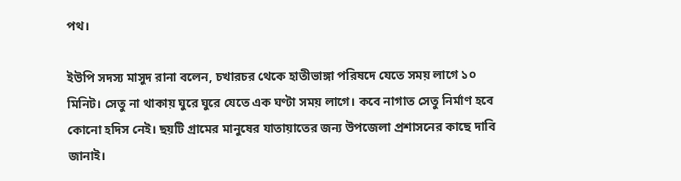পথ।

ইউপি সদস্য মাসুদ রানা বলেন, চখারচর থেকে হাতীভাঙ্গা পরিষদে যেতে সময় লাগে ১০ মিনিট। সেতু না থাকায় ঘুরে ঘুরে যেতে এক ঘণ্টা সময় লাগে। কবে নাগাত সেতু নির্মাণ হবে কোনো হদিস নেই। ছয়টি গ্রামের মানুষের যাতায়াতের জন্য উপজেলা প্রশাসনের কাছে দাবি জানাই।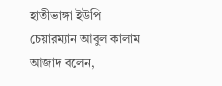হাতীভাঙ্গা ইউপি চেয়ারম্যান আবুল কালাম আজাদ বলেন,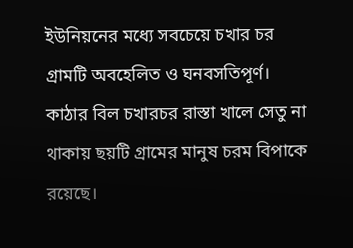ইউনিয়নের মধ্যে সবচেয়ে চখার চর গ্রামটি অবহেলিত ও ঘনবসতিপূর্ণ। কাঠার বিল চখারচর রাস্তা খালে সেতু না থাকায় ছয়টি গ্রামের মানুষ চরম বিপাকে রয়েছে।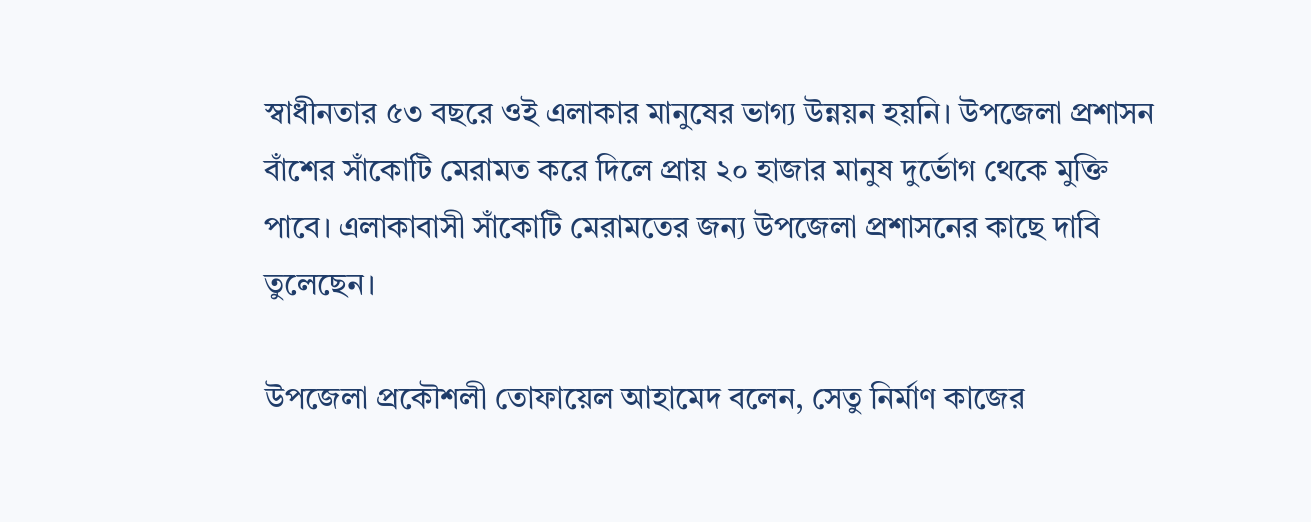স্বাধীনতার ৫৩ বছরে ওই এলাকার মানুষের ভাগ্য উন্নয়ন হয়নি। উপজেলা প্রশাসন বাঁশের সাঁকোটি মেরামত করে দিলে প্রায় ২০ হাজার মানুষ দুর্ভোগ থেকে মুক্তি পাবে। এলাকাবাসী সাঁকোটি মেরামতের জন্য উপজেলা প্রশাসনের কাছে দাবি তুলেছেন।

উপজেলা প্রকৌশলী তোফায়েল আহামেদ বলেন, সেতু নির্মাণ কাজের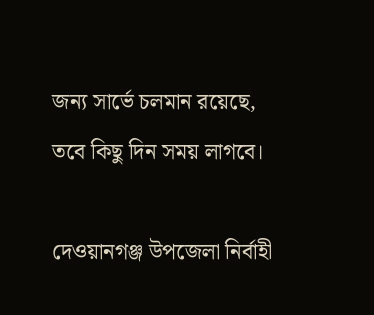জন্য সার্ভে চলমান রয়েছে, তবে কিছু দিন সময় লাগবে।

দেওয়ানগঞ্জ উপজেলা নির্বাহী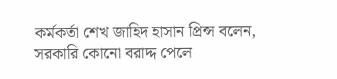কর্মকর্তা শেখ জাহিদ হাসান প্রিন্স বলেন, সরকারি কোনো বরাদ্দ পেলে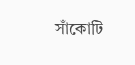সাঁকোটি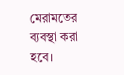মেরামতের ব্যবস্থা করা হবে।